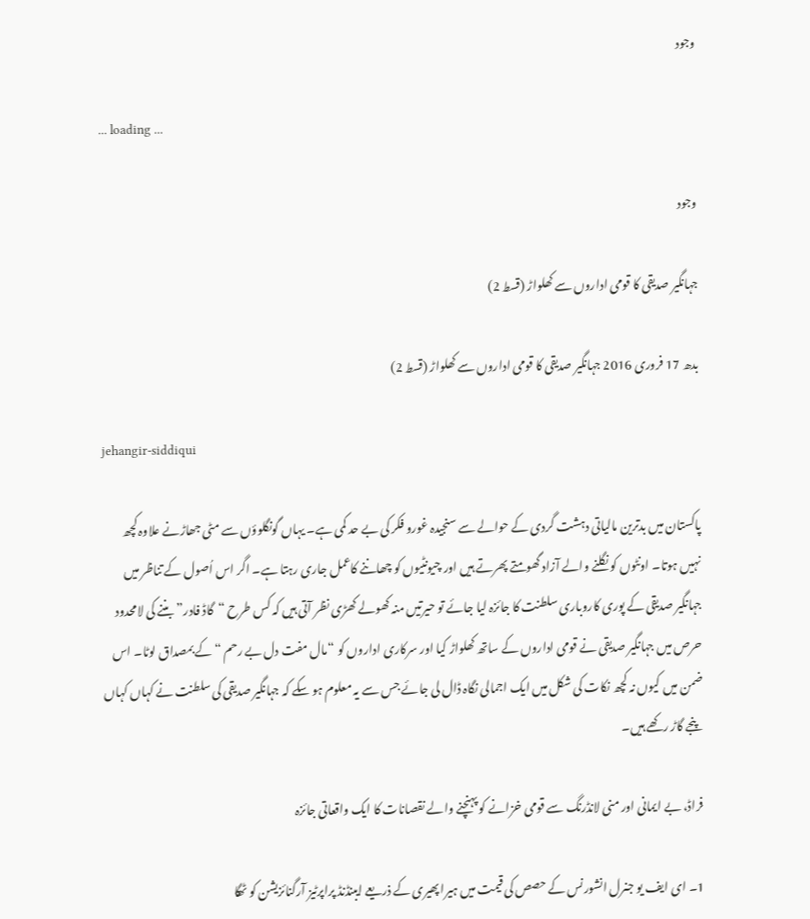وجود

... loading ...

وجود

جہانگیر صدیقی کا قومی اداروں سے کھلواڑ (قسط 2)

بدھ 17 فروری 2016 جہانگیر صدیقی کا قومی اداروں سے کھلواڑ (قسط 2)

jehangir-siddiqui

پاکستان میں بدترین مالیاتی دہشت گردی کے حوالے سے سنجیدہ غورو فکر کی بے حد کمی ہے۔ یہاں گونگلوؤں سے مٹی جھاڑنے علاوہ کچھ نہیں ہوتا۔ اونٹوں کو نگلنے والے آزاد گھومتے پھرتے ہیں اور چیونٹیوں کو چھاننے کاعمل جاری رہتا ہے۔ اگر اس اُصول کے تناظر میں جہانگیر صدیقی کے پوری کاروباری سلطنت کا جائزہ لیا جائے تو حیرتیں منہ کھولے کھڑی نظر آتی ہیں کہ کس طرح “گاڈ فادر” بننے کی لامحدود حرص میں جہانگیر صدیقی نے قومی اداروں کے ساتھ کھلواڑ کیا اور سرکاری اداروں کو “مال مفت دل بے رحم “کے بمصداق لوٹا۔ اس ضمن میں کیوں نہ کچھ نکات کی شکل میں ایک اجمالی نگاہ ڈال لی جائے جس سے یہ معلوم ہو سکے کہ جہانگیر صدیقی کی سلطنت نے کہاں کہاں پنجے گاڑ رکھے ہیں۔

فراڈ، بے ایمانی اور منی لانڈرنگ سے قومی خزانے کو پہنچنے والے نقصانات کا ایک واقعاتی جائزہ

1۔ ای ایف یو جنرل انشورنس کے حصص کی قیمت میں ہیرا پھیری کے ذریعے ایبنڈنڈ پراپرٹیز آرگنائزیشن کو ٹھگا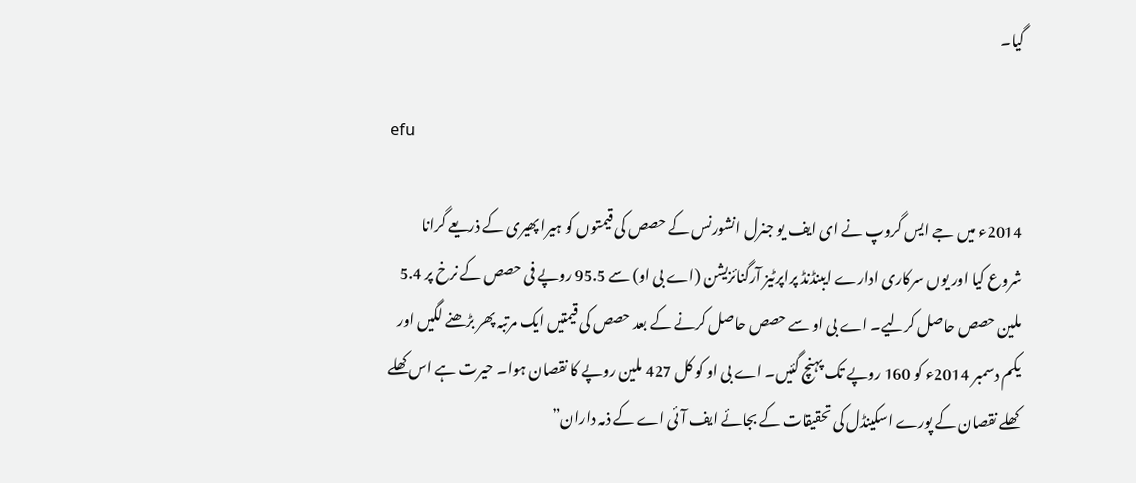گیا۔

efu

2014ء میں جے ایس گروپ نے ای ایف یو جنرل انشورنس کے حصص کی قیمتوں کو ہیرا پھیری کے ذریعے گرانا شروع کیا اور یوں سرکاری ادارے ایبنڈنڈ پراپرٹیز آرگنائزیشن (اے بی او) سے 95.5 روپے فی حصص کے نرخ پر 5.4 ملین حصص حاصل کرلیے۔ اے بی او سے حصص حاصل کرنے کے بعد حصص کی قیمتیں ایک مرتبہ پھر بڑھنے لگیں اور یکم دسمبر 2014ء کو 160 روپے تک پہنچ گئیں۔ اے بی او کو کل 427 ملین روپے کا نقصان ہوا۔ حیرت ہے اس کھلے کھلے نقصان کے پورے اسکینڈل کی تحقیقات کے بجائے ایف آئی اے کے ذمہ داران”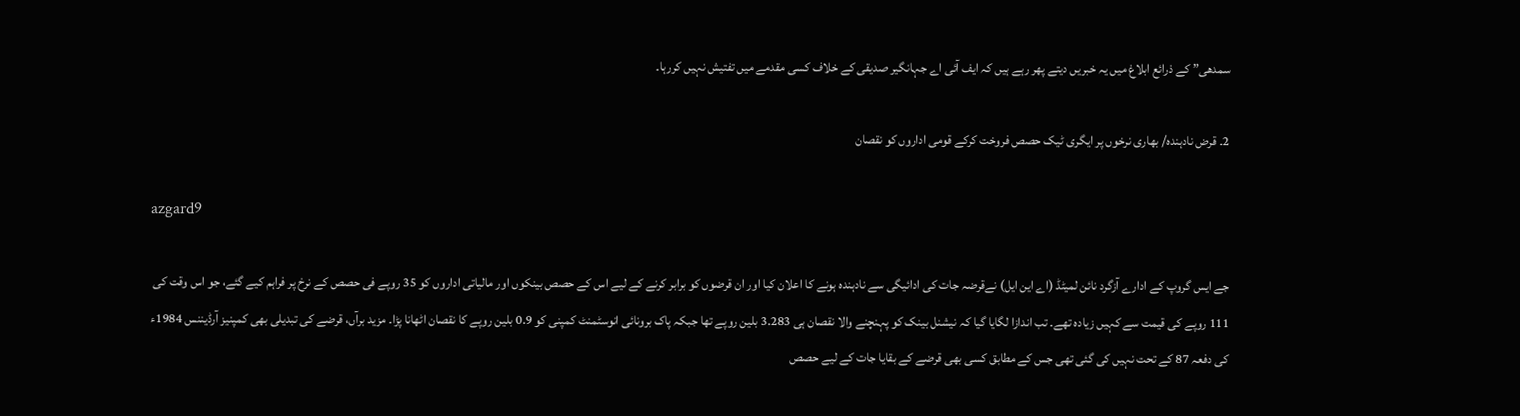سمدھی” کے ذرائع ابلاغ میں یہ خبریں دیتے پھر رہے ہیں کہ ایف آئی اے جہانگیر صدیقی کے خلاف کسی مقدمے میں تفتیش نہیں کررہا۔

2۔ قرض نادہندہ/ بھاری نرخوں پر ایگری ٹیک حصص فروخت کرکے قومی اداروں کو نقصان

azgard9

جے ایس گروپ کے ادارے آزگرد نائن لمیٹڈ (اے این ایل) نےقرضہ جات کی ادائیگی سے نادہندہ ہونے کا اعلان کیا اور ان قرضوں کو برابر کرنے کے لیے اس کے حصص بینکوں اور مالیاتی اداروں کو 35 روپے فی حصص کے نرخ پر فراہم کیے گئے، جو اس وقت کی 111 روپے کی قیمت سے کہیں زیادہ تھے۔ تب اندازا لگایا گیا کہ نیشنل بینک کو پہنچنے والا نقصان ہی 3.283 بلین روپے تھا جبکہ پاک برونائی انوسٹمنٹ کمپنی کو 0.9 بلین روپے کا نقصان اٹھانا پڑا۔ مزید برآں، قرضے کی تبدیلی بھی کمپنیز آرڈیننس 1984ء کی دفعہ 87 کے تحت نہیں کی گئی تھی جس کے مطابق کسی بھی قرضے کے بقایا جات کے لیے حصص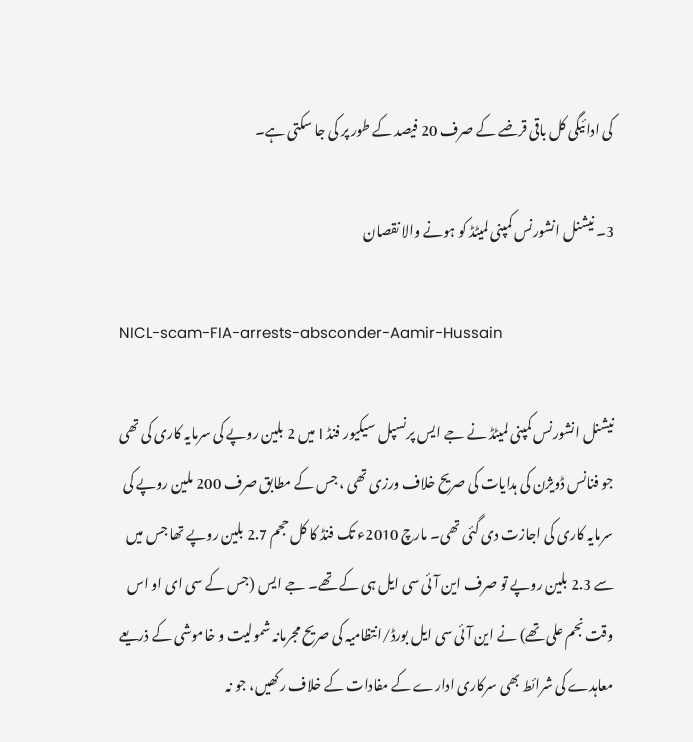کی ادائیگی کل باقی قرضے کے صرف 20 فیصد کے طور پر کی جا سکتی ہے۔

3۔ نیشنل انشورنس کمپنی لمیٹڈ کو ہونے والا نقصان

NICL-scam-FIA-arrests-absconder-Aamir-Hussain

نیشنل انشورنس کمپنی لمیٹڈ نے جے ایس پرنسپل سیکیور فنڈ I میں 2 بلین روپے کی سرمایہ کاری کی تھی جو فنانس ڈویژن کی ہدایات کی صریح خلاف ورزی تھی ، جس کے مطابق صرف 200 ملین روپے کی سرمایہ کاری کی اجازت دی گئی تھی۔ مارچ 2010ء تک فنڈ کا کل حجم 2.7 بلین روپے تھا جس میں سے 2.3 بلین روپے تو صرف این آئی سی ایل ہی کے تھے۔ جے ایس (جس کے سی ای او اس وقت نجم علی تھے) نے این آئی سی ایل بورڈ/انتظامیہ کی صریح مجرمانہ شمولیت و خاموشی کے ذریعے معاہدے کی شرائط بھی سرکاری ادارے کے مفادات کے خلاف رکھیں، جو نہ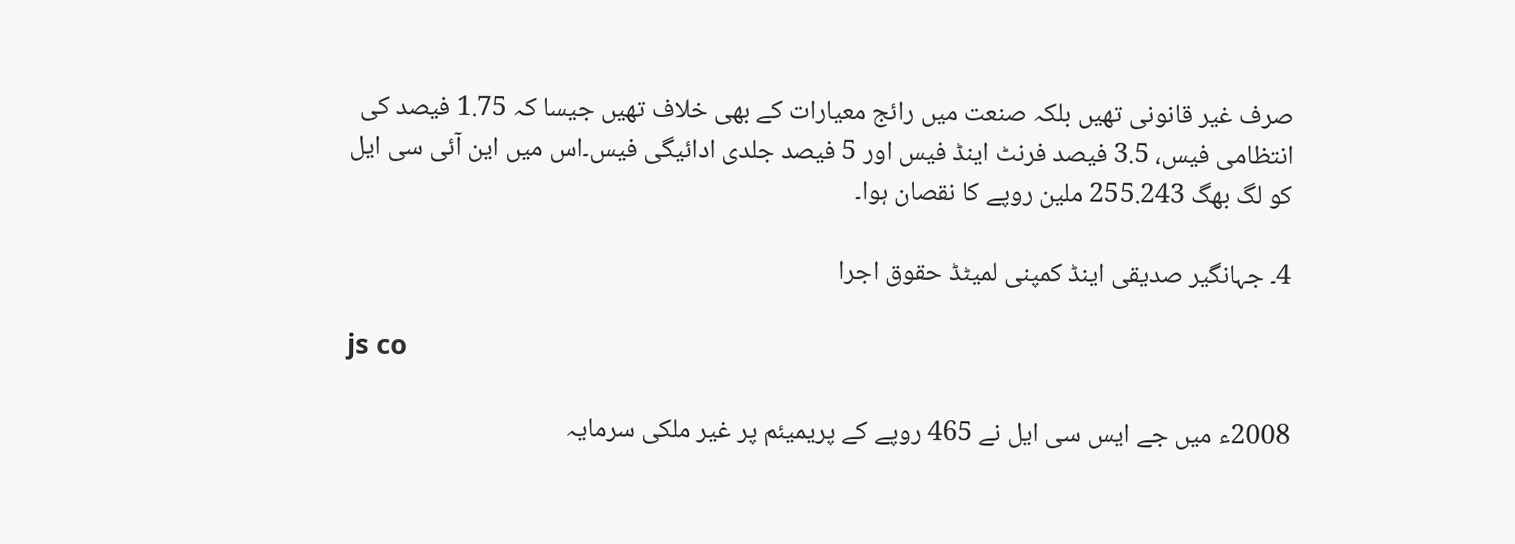صرف غیر قانونی تھیں بلکہ صنعت میں رائج معیارات کے بھی خلاف تھیں جیسا کہ 1.75 فیصد کی انتظامی فیس، 3.5 فیصد فرنٹ اینڈ فیس اور 5 فیصد جلدی ادائیگی فیس۔اس میں این آئی سی ایل کو لگ بھگ 255.243 ملین روپے کا نقصان ہوا۔

4۔ جہانگیر صدیقی اینڈ کمپنی لمیٹڈ حقوق اجرا

js co

2008ء میں جے ایس سی ایل نے 465 روپے کے پریمیئم پر غیر ملکی سرمایہ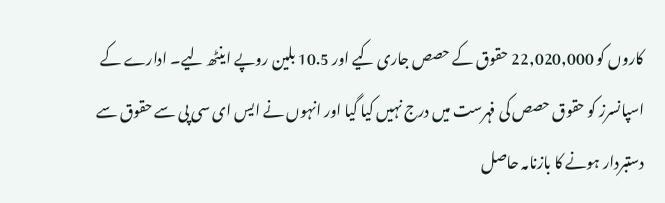کاروں کو 22,020,000 حقوق کے حصص جاری کیے اور 10.5 بلین روپے اینٹھ لیے۔ ادارے کے اسپانسرز کو حقوق حصص کی فہرست میں درج نہیں کیا گیا اور انہوں نے ایس ای سی پی سے حقوق سے دستبردار ہونے کا بازنامہ حاصل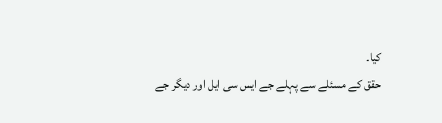کیا۔
حقق کے مسئلے سے پہلے جے ایس سی ایل اور دیگر جے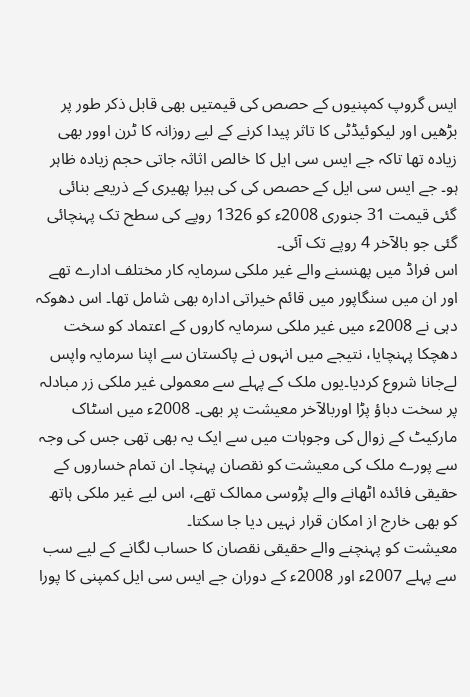ایس گروپ کمپنیوں کے حصص کی قیمتیں بھی قابل ذکر طور پر بڑھیں اور لیکوئیڈٹی کا تاثر پیدا کرنے کے لیے روزانہ کا ٹرن اوور بھی زیادہ تھا تاکہ جے ایس سی ایل کا خالص اثاثہ جاتی حجم زیادہ ظاہر ہو۔ جے ایس سی ایل کے حصص کی کی ہیرا پھیری کے ذریعے بنائی گئی قیمت 31 جنوری 2008ء کو 1326 روپے کی سطح تک پہنچائی گئی جو بالآخر 4 روپے تک آئی۔
اس فراڈ میں پھنسنے والے غیر ملکی سرمایہ کار مختلف ادارے تھے اور ان میں سنگاپور میں قائم خیراتی ادارہ بھی شامل تھا۔ اس دھوکہ دہی نے 2008ء میں غیر ملکی سرمایہ کاروں کے اعتماد کو سخت دھچکا پہنچایا، نتیجے میں انہوں نے پاکستان سے اپنا سرمایہ واپس لےجانا شروع کردیا۔یوں ملک کے پہلے سے معمولی غیر ملکی زر مبادلہ پر سخت دباؤ پڑا اوربالآخر معیشت پر بھی۔ 2008ء میں اسٹاک مارکیٹ کے زوال کی وجوہات میں سے ایک یہ بھی تھی جس کی وجہ سے پورے ملک کی معیشت کو نقصان پہنچا۔ ان تمام خساروں کے حقیقی فائدہ اٹھانے والے پڑوسی ممالک تھے، اس لیے غیر ملکی ہاتھ کو بھی خارج از امکان قرار نہیں دیا جا سکتا۔
معیشت کو پہنچنے والے حقیقی نقصان کا حساب لگانے کے لیے سب سے پہلے 2007ء اور 2008ء کے دوران جے ایس سی ایل کمپنی کا پورا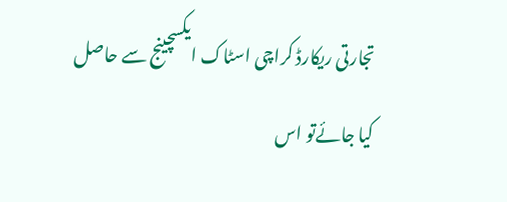تجارتی ریکارڈ کراچی اسٹاک ایکسچینج سے حاصل کیا جائےتو اس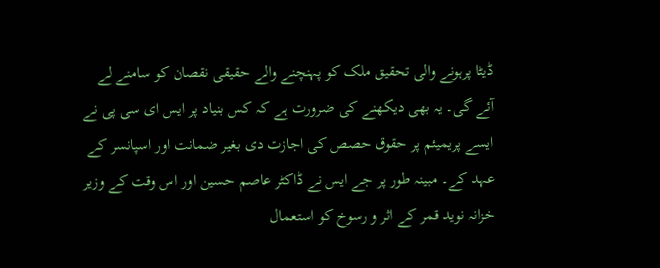ڈیٹا پرہونے والی تحقیق ملک کو پہنچنے والے حقیقی نقصان کو سامنے لے آئے گی۔ یہ بھی دیکھنے کی ضرورت ہے کہ کس بنیاد پر ایس ای سی پی نے ایسے پریمیئم پر حقوق حصص کی اجازت دی بغیر ضمانت اور اسپانسر کے عہد کے۔ مبینہ طور پر جے ایس نے ڈاکٹر عاصم حسین اور اس وقت کے وزیر خزانہ نوید قمر کے اثر و رسوخ کو استعمال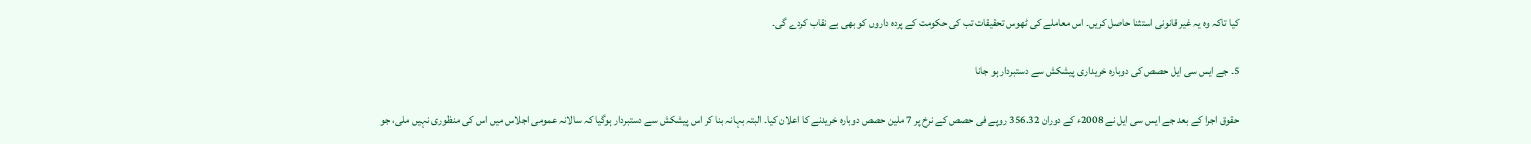کیا تاکہ وہ یہ غیر قانونی استثنا حاصل کریں۔ اس معاملے کی ٹھوس تحقیقات تب کی حکومت کے پردہ داروں کو بھی بے نقاب کردے گی۔

5۔ جے ایس سی ایل حصص کی دوبارہ خریداری پیشکش سے دستبردار ہو جانا

حقوق اجرا کے بعد جے ایس سی ایل نے 2008ء کے دوران 356.32 روپے فی حصص کے نرخ پر 7 ملین حصص دوبارہ خریدنے کا اعلان کیا۔ البتہ بہانہ بنا کر اس پیشکش سے دستبردار ہوگیا کہ سالانہ عمومی اجلاس میں اس کی منظوری نہیں ملی، جو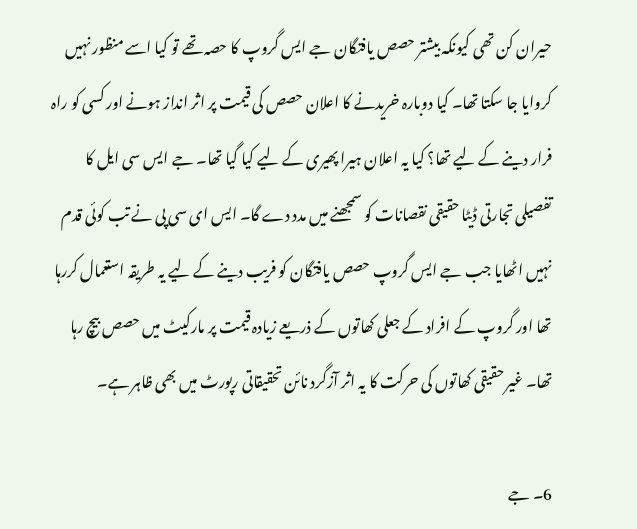حیران کن تھی کیونکہ بیشتر حصص یافتگان جے ایس گروپ کا حصہ تھے تو کیا اسے منظور نہیں کروایا جا سکتا تھا۔ کیا دوبارہ خریدنے کا اعلان حصص کی قیمت پر اثر انداز ہونے اور کسی کو راہ فرار دینے کے لیے تھا؟ کیا یہ اعلان ہیرا پھیری کے لیے کیا گیا تھا۔ جے ایس سی ایل کا تفصیلی تجارتی ڈیٹا حقیقی نقصانات کو سمجھنے میں مدد دے گا۔ ایس ای سی پی نے تب کوئی قدم نہیں اٹھایا جب جے ایس گروپ حصص یافتگان کو فریب دینے کے لیے یہ طریقہ استعمال کررہا تھا اور گروپ کے افراد کے جعلی کھاتوں کے ذریعے زیادہ قیمت پر مارکیٹ میں حصص بیچ رہا تھا۔ غیر حقیقی کھاتوں کی حرکت کا یہ اثر آزگرد نائن تحقیقاتی رپورٹ میں بھی ظاہر ہے۔

6۔ جے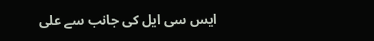ایس سی ایل کی جانب سے علی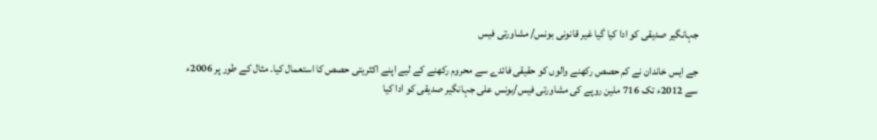جہانگیر صدیقی کو ادا کیا گیا غیر قانونی بونس/ مشاورتی فیس

جے ایس خاندان نے کم حصص رکھنے والوں کو حقیقی فائدے سے محروم رکھنے کے لیے اپنے اکثریتی حصص کا استعمال کیا۔ مثال کے طور پر 2006ء سے 2012ء تک 716 ملین روپے کی مشاورتی فیس/بونس علی جہانگیر صدیقی کو ادا کیا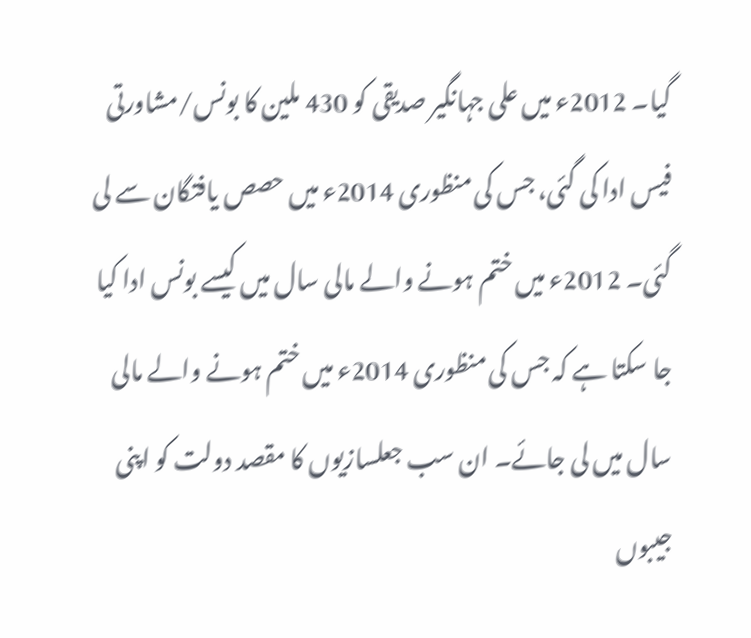گیا۔ 2012ء میں علی جہانگیر صدیقی کو 430 ملین کا بونس/مشاورتی فیس ادا کی گئی، جس کی منظوری 2014ء میں حصص یافتگان سے لی گئی۔ 2012ء میں ختم ہونے والے مالی سال میں کیسے بونس ادا کیا جا سکتا ہے کہ جس کی منظوری 2014ء میں ختم ہونے والے مالی سال میں لی جائے۔ ان سب جعلسازیوں کا مقصد دولت کو اپنی جیبوں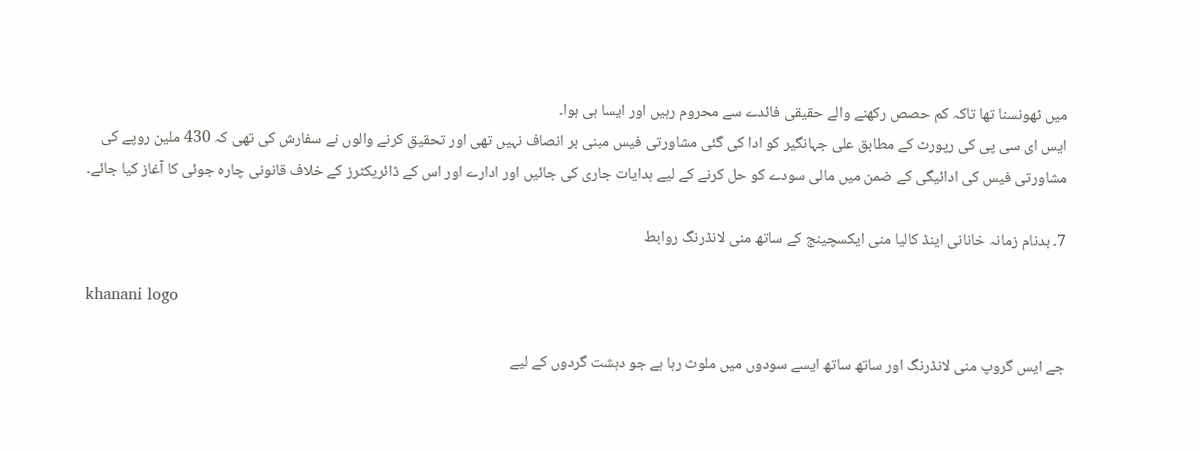میں ٹھونسنا تھا تاکہ کم حصص رکھنے والے حقیقی فائدے سے محروم رہیں اور ایسا ہی ہوا۔
ایس ای سی پی کی رپورٹ کے مطابق علی جہانگیر کو ادا کی گئی مشاورتی فیس مبنی بر انصاف نہیں تھی اور تحقیق کرنے والوں نے سفارش کی تھی کہ 430 ملین روپے کی مشاورتی فیس کی ادائیگی کے ضمن میں مالی سودے کو حل کرنے کے لیے ہدایات جاری کی جائیں اور ادارے اور اس کے ڈائریکٹرز کے خلاف قانونی چارہ جوئی کا آغاز کیا جائے۔

7۔ بدنام زمانہ خانانی اینڈ کالیا منی ایکسچینج کے ساتھ منی لانڈرنگ روابط

khanani logo

جے ایس گروپ منی لانڈرنگ اور ساتھ ساتھ ایسے سودوں میں ملوث رہا ہے جو دہشت گردوں کے لیے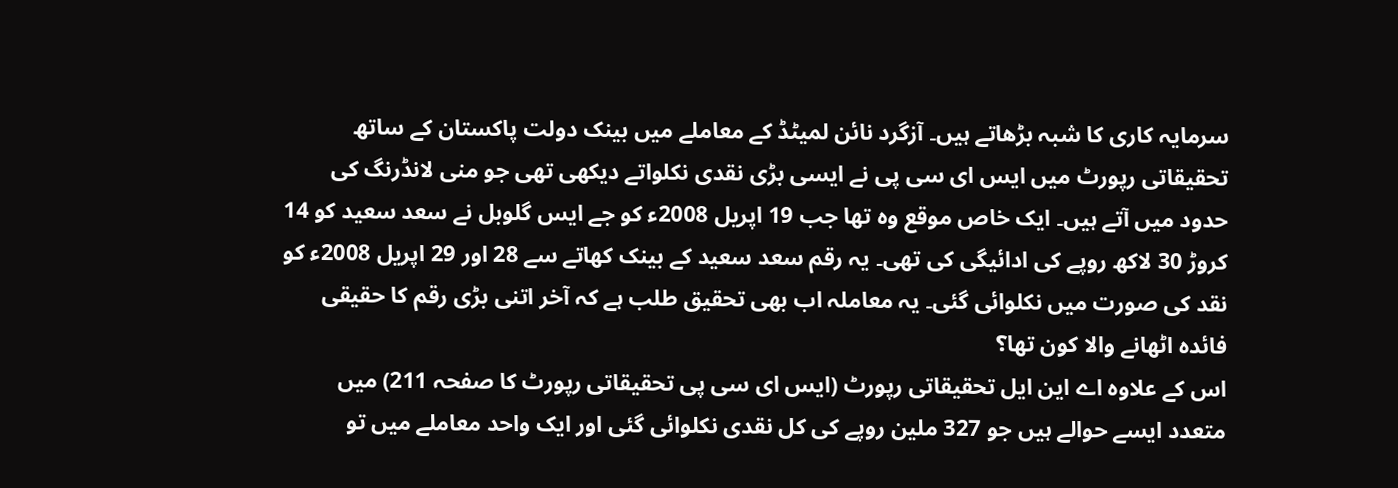سرمایہ کاری کا شبہ بڑھاتے ہیں۔ آزگرد نائن لمیٹڈ کے معاملے میں بینک دولت پاکستان کے ساتھ تحقیقاتی رپورٹ میں ایس ای سی پی نے ایسی بڑی نقدی نکلواتے دیکھی تھی جو منی لانڈرنگ کی حدود میں آتے ہیں۔ ایک خاص موقع وہ تھا جب 19 اپریل 2008ء کو جے ایس گلوبل نے سعد سعید کو 14 کروڑ 30 لاکھ روپے کی ادائیگی کی تھی۔ یہ رقم سعد سعید کے بینک کھاتے سے 28 اور 29 اپریل 2008ء کو نقد کی صورت میں نکلوائی گئی۔ یہ معاملہ اب بھی تحقیق طلب ہے کہ آخر اتنی بڑی رقم کا حقیقی فائدہ اٹھانے والا کون تھا؟
اس کے علاوہ اے این ایل تحقیقاتی رپورٹ (ایس ای سی پی تحقیقاتی رپورٹ کا صفحہ 211) میں متعدد ایسے حوالے ہیں جو 327 ملین روپے کی کل نقدی نکلوائی گئی اور ایک واحد معاملے میں تو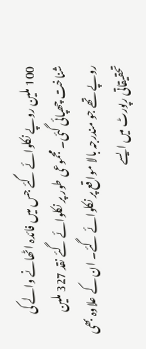100 ملین روپے نکلوائے گئے جس میں فائدہ اٹھانے والے کی شناخت چھپائی گئی۔ مجموعی طور پر نکلوائے گئے نقد 327 ملین روپے تھے جو مندرجہ بالا مواقع پر نکلوائے گئے۔ ان کے علاوہ بھی تحقیقاتی رپورٹ میں ایسے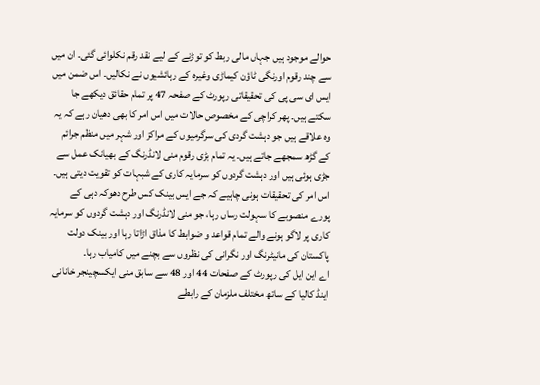حوالے موجود ہیں جہاں مالی ربط کو توڑنے کے لیے نقد رقم نکلوائی گئی۔ ان میں سے چند رقوم اورنگی ٹاؤن کیماڑی وغیرہ کے رہائشیوں نے نکالیں۔ اس ضمن میں ایس ای سی پی کی تحقیقاتی رپورٹ کے صفحہ 47 پر تمام حقائق دیکھے جا سکتے ہیں۔ پھر کراچی کے مخصوص حالات میں اس امر کا بھی دھیان رہے کہ یہ وہ علاقے ہیں جو دہشت گردی کی سرگرمیوں کے مراکز اور شہر میں منظم جرائم کے گڑھ سمجھے جاتے ہیں۔ یہ تمام بڑی رقوم منی لانڈرنگ کے بھیانک عمل سے جڑی ہوئی ہیں اور دہشت گردوں کو سرمایہ کاری کے شبہات کو تقویت دیتی ہیں۔ اس امر کی تحقیقات ہونی چاہیے کہ جے ایس بینک کس طرح دھوکہ دہی کے پورے منصوبے کا سہولت رساں رہا، جو منی لانڈرنگ اور دہشت گردوں کو سرمایہ کاری پر لاگو ہونے والے تمام قواعد و ضوابط کا مذاق اڑاتا رہا اور بینک دولت پاکستان کی مانیٹرنگ اور نگرانی کی نظروں سے بچنے میں کامیاب رہا۔
اے این ایل کی رپورٹ کے صفحات 44 اور 48 سے سابق منی ایکسچینجر خانانی اینڈ کالیا کے ساتھ مختلف ملزمان کے رابطے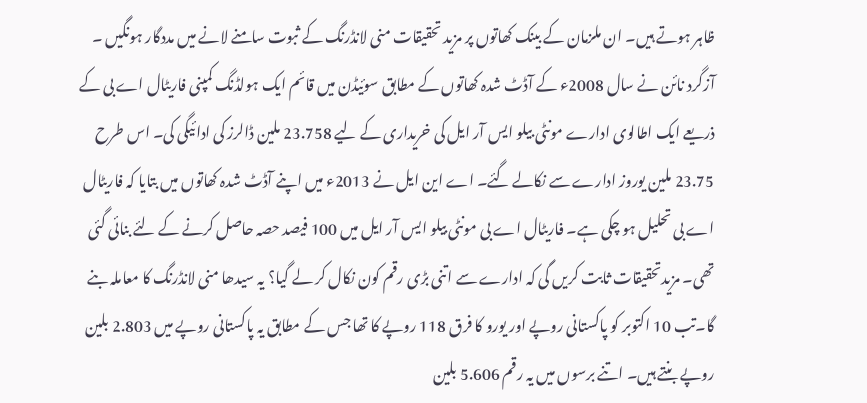ظاہر ہوتے ہیں۔ ان ملزمان کے بینک کھاتوں پر مزید تحقیقات منی لانڈرنگ کے ثبوت سامنے لانے میں مددگار ہونگیں ۔
آزگرد نائن نے سال 2008ء کے آڈٹ شدہ کھاتوں کے مطابق سوئیڈن میں قائم ایک ہولڈنگ کمپنی فاریٹال اے بی کے ذریعے ایک اطالوی ادارے مونٹی بیلو ایس آر ایل کی خریداری کے لیے 23.758 ملین ڈالرز کی ادائیگی کی۔ اس طرح 23.75 ملین یوروز ادارے سے نکالے گئے۔ اے این ایل نے 2013ء میں اپنے آڈٹ شدہ کھاتوں میں بتایا کہ فاریٹال اے بی تحلیل ہو چکی ہے۔ فاریٹال اے بی مونٹی بیلو ایس آر ایل میں 100 فیصد حصہ حاصل کرنے کے لئے بنائی گئی تھی۔ مزیدتحقیقات ثابت کریں گی کہ ادارے سے اتنی بڑی رقم کون نکال کر لے گیا؟ یہ سیدھا منی لانڈرنگ کا معاملہ بنے گا۔تب 10 اکتوبر کو پاکستانی روپے اور یورو کا فرق 118 روپے کا تھا جس کے مطابق یہ پاکستانی روپے میں 2.803 بلین روپے بنتے ہیں۔ اتنے برسوں میں یہ رقم 5.606 بلین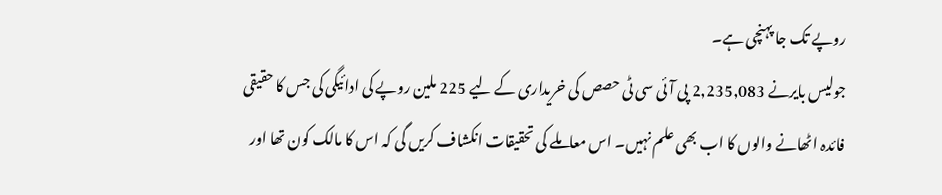روپے تک جا پہنچی ہے۔
جولیس بایرنے 2,235,083 پی آئی سی ٹی حصص کی خریداری کے لیے 225 ملین روپے کی ادائیگی کی جس کا حقیقی فائدہ اٹھانے والوں کا اب بھی علم نہیں۔ اس معاملے کی تحقیقات انکشاف کریں گی کہ اس کا مالک کون تھا اور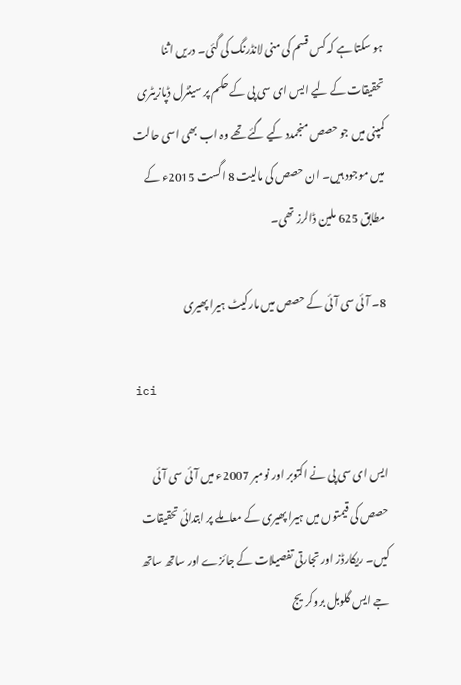ہو سکتا ہے کہ کس قسم کی منی لانڈرنگ کی گئی۔ دریں اثنا تحقیقات کے لیے ایس ای سی پی کے حکم پر سینٹرل ڈپازیٹری کمپنی میں جو حصص منجمدد کیے گئے تھے وہ اب بھی اسی حالت میں موجود ہیں۔ ان حصص کی مالیت 8 اگست 2015ء کے مطابق 625 ملین ڈالرز تھی۔

8۔ آئی سی آئی کے حصص میں مارکیٹ ہیرا پھیری

ici

ایس ای سی پی نے اکتوبر اور نومبر 2007ء میں آئی سی آئی حصص کی قیمتوں میں ہیرا پھیری کے معاملے پر ابتدائی تحقیقات کیں۔ ریکارڈز اور تجارتی تفصیلات کے جائزے اور ساتھ ساتھ جے ایس گلوبل بروکریج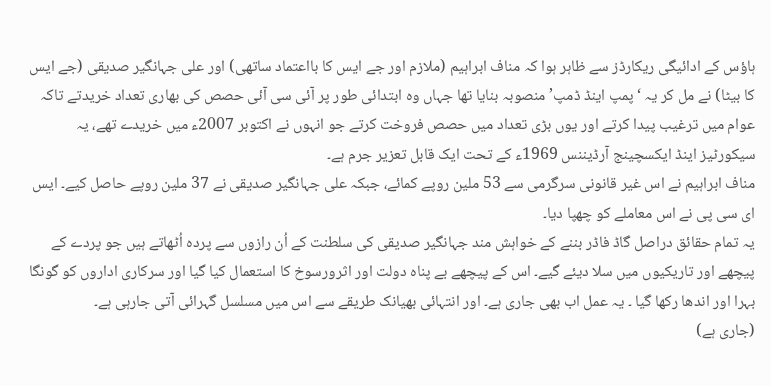ہاؤس کے ادائیگی ریکارڈز سے ظاہر ہوا کہ مناف ابراہیم (ملازم اور جے ایس کا بااعتماد ساتھی) اور علی جہانگیر صدیقی (جے ایس کا بیٹا) نے مل کر یہ ‘پمپ اینڈ ڈمپ’ منصوبہ بنایا تھا جہاں وہ ابتدائی طور پر آئی سی آئی حصص کی بھاری تعداد خریدتے تاکہ عوام میں ترغیب پیدا کرتے اور یوں بڑی تعداد میں حصص فروخت کرتے جو انہوں نے اکتوبر 2007ء میں خریدے تھے، یہ سیکورٹیز اینڈ ایکسچینج آرڈیننس 1969ء کے تحت ایک قابل تعزیر جرم ہے۔
مناف ابراہیم نے اس غیر قانونی سرگرمی سے 53 ملین روپے کمائے، جبکہ علی جہانگیر صدیقی نے 37 ملین روپے حاصل کیے۔ ایس ای سی پی نے اس معاملے کو چھپا دیا۔
یہ تمام حقائق دراصل گاڈ فاڈر بننے کے خواہش مند جہانگیر صدیقی کی سلطنت کے اُن رازوں سے پردہ اُٹھاتے ہیں جو پردے کے پیچھے اور تاریکیوں میں سلا دیئے گیے۔ اس کے پیچھے بے پناہ دولت اور اثرورسوخ کا استعمال کیا گیا اور سرکاری اداروں کو گونگا بہرا اور اندھا رکھا گیا ۔ یہ عمل اب بھی جاری ہے۔ اور انتہائی بھیانک طریقے سے اس میں مسلسل گہرائی آتی جارہی ہے۔
(جاری ہے)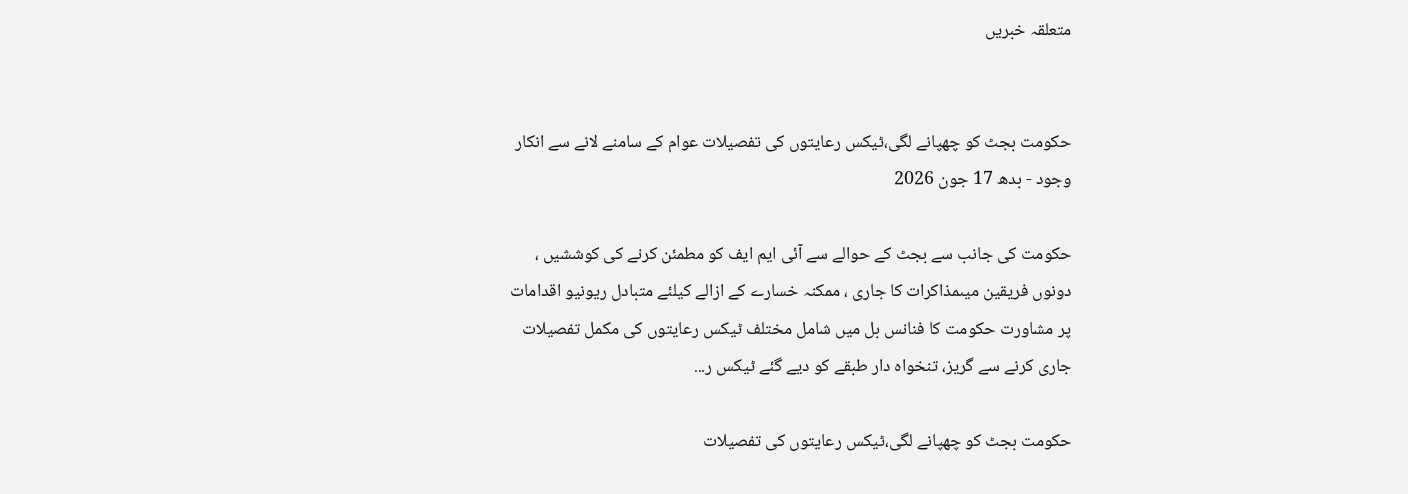متعلقہ خبریں


حکومت بجٹ کو چھپانے لگی،ٹیکس رعایتوں کی تفصیلات عوام کے سامنے لانے سے انکار وجود - بدھ 17 جون 2026

حکومت کی جانب سے بجٹ کے حوالے سے آئی ایم ایف کو مطمئن کرنے کی کوششیں ، دونوں فریقین میںمذاکرات کا جاری ، ممکنہ خسارے کے ازالے کیلئے متبادل ریونیو اقدامات پر مشاورت حکومت کا فنانس بل میں شامل مختلف ٹیکس رعایتوں کی مکمل تفصیلات جاری کرنے سے گریز، تنخواہ دار طبقے کو دیے گئے ٹیکس ر...

حکومت بجٹ کو چھپانے لگی،ٹیکس رعایتوں کی تفصیلات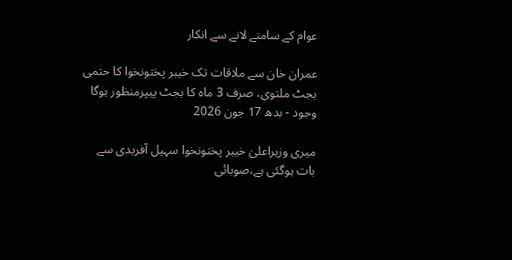عوام کے سامنے لانے سے انکار

عمران خان سے ملاقات تک خیبر پختونخوا کا حتمی بجٹ ملتوی، صرف 3 ماہ کا بجٹ پیپرمنظور ہوگا وجود - بدھ 17 جون 2026

میری وزیراعلیٰ خیبر پختونخوا سہیل آفریدی سے بات ہوگئی ہے،صوبائی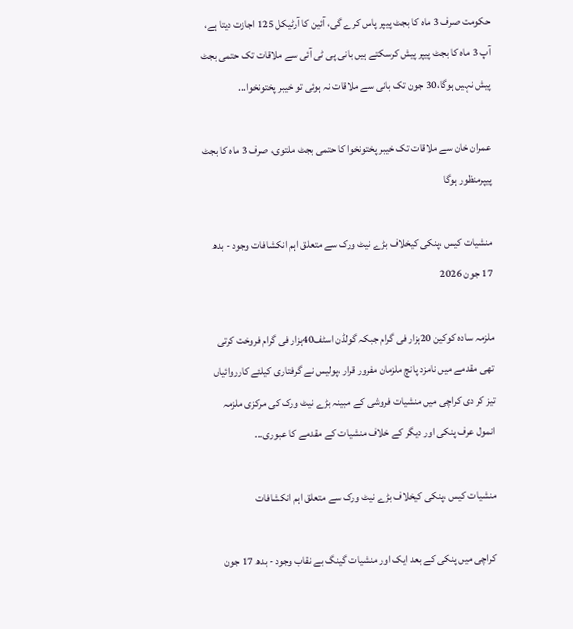حکومت صرف 3 ماہ کا بجٹ پیپر پاس کرے گی، آئین کا آرٹیکل 125 اجازت دیتا ہے، آپ 3 ماہ کا بجٹ پیپر پیش کرسکتے ہیں بانی پی ٹی آئی سے ملاقات تک حتمی بجٹ پیش نہیں ہوگا،30 جون تک بانی سے ملاقات نہ ہوئی تو خیبر پختونخوا...

عمران خان سے ملاقات تک خیبر پختونخوا کا حتمی بجٹ ملتوی، صرف 3 ماہ کا بجٹ پیپرمنظور ہوگا

منشیات کیس ،پنکی کیخلاف بڑے نیٹ ورک سے متعلق اہم انکشافات وجود - بدھ 17 جون 2026

ملزمہ سادہ کوکین 20ہزار فی گرام جبکہ گولڈن اسٹف40ہزار فی گرام فروخت کرتی تھی مقدمے میں نامزد پانچ ملزمان مفرور قرار ،پولیس نے گرفتاری کیلئے کارروائیاں تیز کر دی کراچی میں منشیات فروشی کے مبینہ بڑے نیٹ ورک کی مرکزی ملزمہ انمول عرف پنکی اور دیگر کے خلاف منشیات کے مقدمے کا عبوری...

منشیات کیس ،پنکی کیخلاف بڑے نیٹ ورک سے متعلق اہم انکشافات

کراچی میں پنکی کے بعد ایک اور منشیات گینگ بے نقاب وجود - بدھ 17 جون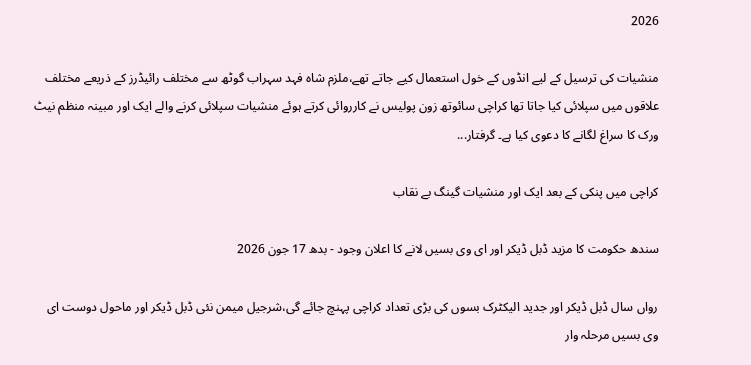2026

منشیات کی ترسیل کے لیے انڈوں کے خول استعمال کیے جاتے تھے،ملزم شاہ فہد سہراب گوٹھ سے مختلف رائیڈرز کے ذریعے مختلف علاقوں میں سپلائی کیا جاتا تھا کراچی سائوتھ زون پولیس نے کارروائی کرتے ہوئے منشیات سپلائی کرنے والے ایک اور مبینہ منظم نیٹ ورک کا سراغ لگانے کا دعوی کیا ہے۔ گرفتار...

کراچی میں پنکی کے بعد ایک اور منشیات گینگ بے نقاب

سندھ حکومت کا مزید ڈبل ڈیکر اور ای وی بسیں لانے کا اعلان وجود - بدھ 17 جون 2026

رواں سال ڈبل ڈیکر اور جدید الیکٹرک بسوں کی بڑی تعداد کراچی پہنچ جائے گی،شرجیل میمن نئی ڈبل ڈیکر اور ماحول دوست ای وی بسیں مرحلہ وار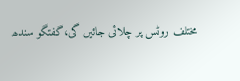مختلف روٹس پر چلائی جائیں گی،گفتگو سندھ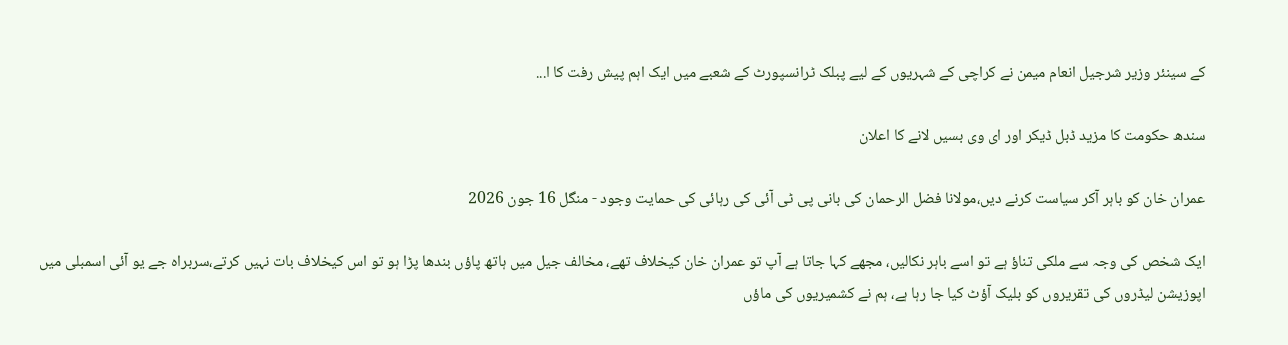کے سینئر وزیر شرجیل انعام میمن نے کراچی کے شہریوں کے لیے پبلک ٹرانسپورٹ کے شعبے میں ایک اہم پیش رفت کا ا...

سندھ حکومت کا مزید ڈبل ڈیکر اور ای وی بسیں لانے کا اعلان

عمران خان کو باہر آکر سیاست کرنے دیں،مولانا فضل الرحمان کی بانی پی ٹی آئی کی رہائی کی حمایت وجود - منگل 16 جون 2026

ایک شخص کی وجہ سے ملکی تناؤ ہے تو اسے باہر نکالیں، مجھے کہا جاتا ہے آپ تو عمران خان کیخلاف تھے، مخالف جیل میں ہاتھ پاؤں بندھا پڑا ہو تو اس کیخلاف بات نہیں کرتے،سربراہ جے یو آئی اسمبلی میں اپوزیشن لیڈروں کی تقریروں کو بلیک آؤٹ کیا جا رہا ہے، ہم نے کشمیریوں کی ماؤں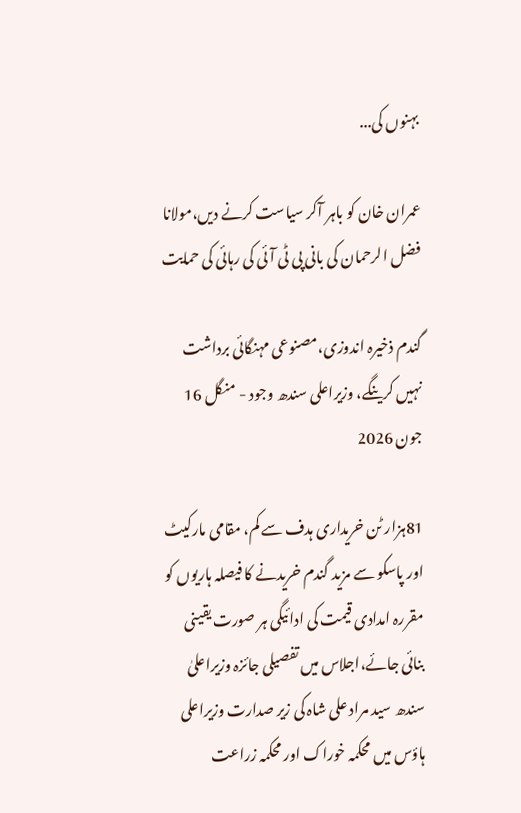بہنوں کی...

عمران خان کو باہر آکر سیاست کرنے دیں،مولانا فضل الرحمان کی بانی پی ٹی آئی کی رہائی کی حمایت

گندم ذخیرہ اندوزی،مصنوعی مہنگائی برداشت نہیں کرینگے، وزیراعلی سندھ وجود - منگل 16 جون 2026

81ہزار ٹن خریداری ہدف سے کم، مقامی مارکیٹ اور پاسکو سے مزید گندم خریدنے کا فیصلہ ہاریوں کو مقررہ امدادی قیمت کی ادائیگی ہر صورت یقینی بنائی جائے،اجلاس میں تفصیلی جائزہ وزیراعلیٰ سندھ سید مراد علی شاہ کی زیر صدارت وزیراعلی ہاؤس میں محکمہ خوراک اور محکمہ زراعت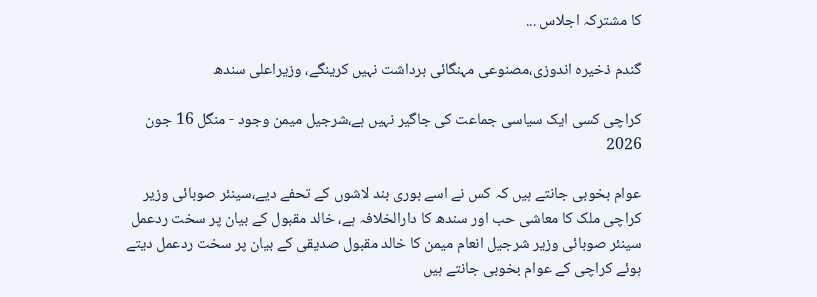کا مشترکہ اجلاس ...

گندم ذخیرہ اندوزی،مصنوعی مہنگائی برداشت نہیں کرینگے، وزیراعلی سندھ

کراچی کسی ایک سیاسی جماعت کی جاگیر نہیں ہے،شرجیل میمن وجود - منگل 16 جون 2026

عوام بخوبی جانتے ہیں کہ کس نے اسے بوری بند لاشوں کے تحفے دیے،سینئر صوبائی وزیر کراچی ملک کا معاشی حب اور سندھ کا دارالخلافہ ہے، خالد مقبول کے بیان پر سخت ردعمل سینئر صوبائی وزیر شرجیل انعام میمن کا خالد مقبول صدیقی کے بیان پر سخت ردعمل دیتے ہوئے کراچی کے عوام بخوبی جانتے ہیں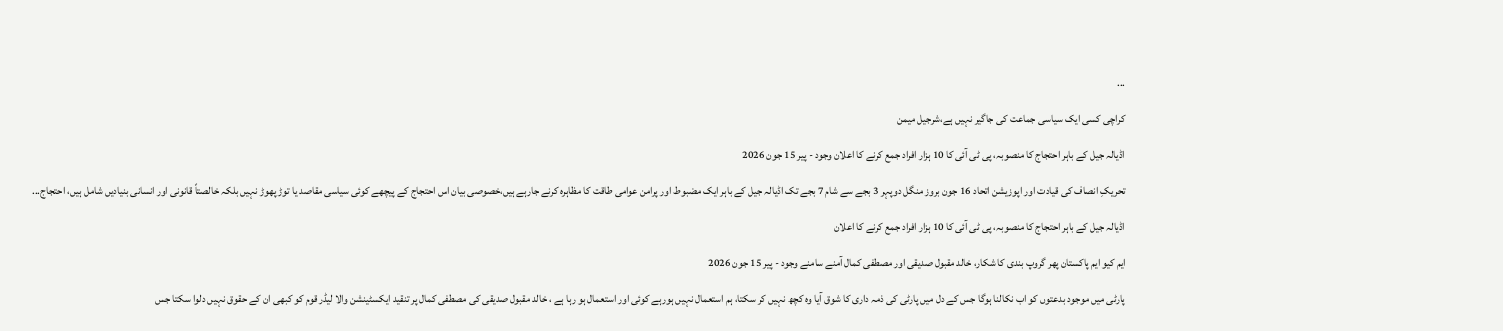...

کراچی کسی ایک سیاسی جماعت کی جاگیر نہیں ہے،شرجیل میمن

اڈیالہ جیل کے باہر احتجاج کا منصوبہ، پی ٹی آئی کا 10 ہزار افراد جمع کرنے کا اعلان وجود - پیر 15 جون 2026

تحریکِ انصاف کی قیادت اور اپوزیشن اتحاد 16 جون بروز منگل دوپہر 3 بجے سے شام 7 بجے تک اڈیالہ جیل کے باہر ایک مضبوط اور پرامن عوامی طاقت کا مظاہرہ کرنے جارہے ہیں،خصوصی بیان اس احتجاج کے پیچھے کوئی سیاسی مقاصد یا توڑ پھوڑ نہیں بلکہ خالصتاً قانونی اور انسانی بنیادیں شامل ہیں، احتجاج...

اڈیالہ جیل کے باہر احتجاج کا منصوبہ، پی ٹی آئی کا 10 ہزار افراد جمع کرنے کا اعلان

ایم کیو ایم پاکستان پھر گروپ بندی کا شکار، خالد مقبول صدیقی اور مصطفی کمال آمنے سامنے وجود - پیر 15 جون 2026

پارٹی میں موجود بدعتوں کو اب نکالنا ہوگا جس کے دل میں پارٹی کی ذمہ داری کا شوق آیا وہ کچھ نہیں کر سکتا، ہم استعمال نہیں ہورہے کوئی اور استعمال ہو رہا ہے ، خالد مقبول صدیقی کی مصطفی کمال پر تنقید ایکسٹینشن والا لیڈر قوم کو کبھی ان کے حقوق نہیں دلوا سکتا جس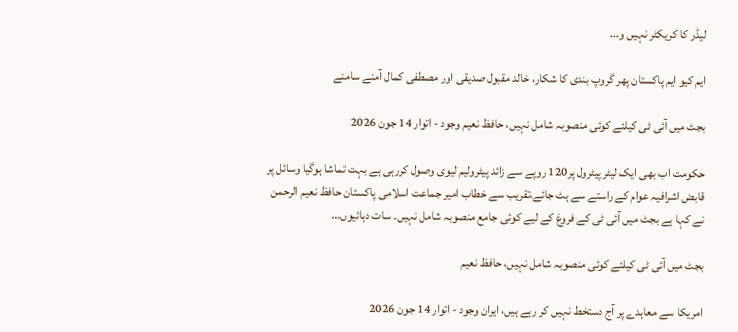لیڈر کا کریکٹر نہیں و...

ایم کیو ایم پاکستان پھر گروپ بندی کا شکار، خالد مقبول صدیقی اور مصطفی کمال آمنے سامنے

بجٹ میں آئی ٹی کیلئے کوئی منصوبہ شامل نہیں، حافظ نعیم وجود - اتوار 14 جون 2026

حکومت اب بھی ایک لیٹر پیٹرول پر120 روپے سے زائد پیٹرولیم لیوی وصول کررہی ہے بہت تماشا ہوگیا وسائل پر قابض اشرافیہ عوام کے راستے سے ہٹ جائے،تقریب سے خطاب امیر جماعت اسلامی پاکستان حافظ نعیم الرحمن نے کہا ہے بجٹ میں آئی ٹی کے فروغ کے لیے کوئی جامع منصوبہ شامل نہیں۔ سات دہائیوں...

بجٹ میں آئی ٹی کیلئے کوئی منصوبہ شامل نہیں، حافظ نعیم

امریکا سے معاہدے پر آج دستخط نہیں کر رہے ہیں، ایران وجود - اتوار 14 جون 2026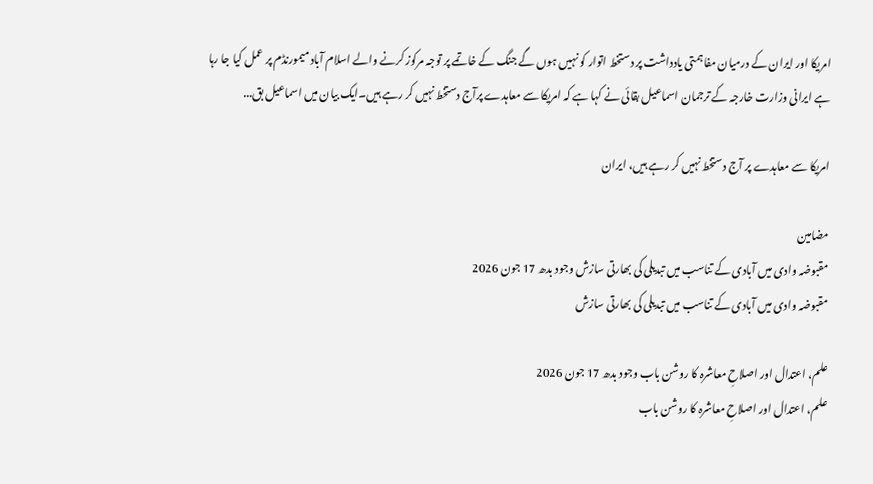امریکا اور ایران کے درمیان مفاہمتی یادداشت پر دستخط اتوار کو نہیں ہوں گے جنگ کے خاتمے پر توجہ مرکوز کرنے والے اسلام آباد میمورنڈم پر عمل کیا جا رہا ہے ایرانی وزارت خارجہ کے ترجمان اسماعیل بقائی نے کہا ہے کہ امریکا سے معاہدے پرآج دستخط نہیں کر رہے ہیں۔ایک بیان میں اسماعیل بق...

امریکا سے معاہدے پر آج دستخط نہیں کر رہے ہیں، ایران

مضامین
مقبوضہ وادی میں آبادی کے تناسب میں تبدیلی کی بھارتی سازش وجود بدھ 17 جون 2026
مقبوضہ وادی میں آبادی کے تناسب میں تبدیلی کی بھارتی سازش

علم، اعتدال اور اصلاحِ معاشرہ کا روشن باب وجود بدھ 17 جون 2026
علم، اعتدال اور اصلاحِ معاشرہ کا روشن باب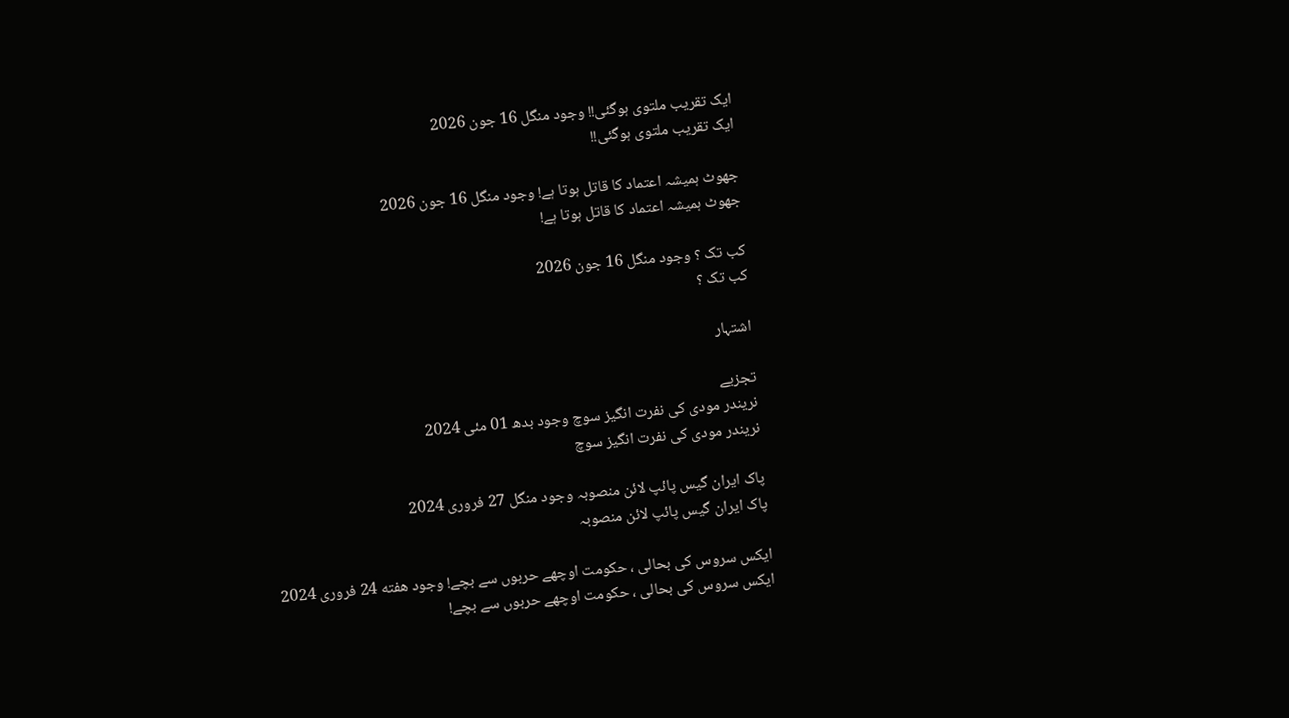ایک تقریب ملتوی ہوگئی!! وجود منگل 16 جون 2026
ایک تقریب ملتوی ہوگئی!!

جھوٹ ہمیشہ اعتماد کا قاتل ہوتا ہے! وجود منگل 16 جون 2026
جھوٹ ہمیشہ اعتماد کا قاتل ہوتا ہے!

کب تک ؟ وجود منگل 16 جون 2026
کب تک ؟

اشتہار

تجزیے
نریندر مودی کی نفرت انگیز سوچ وجود بدھ 01 مئی 2024
نریندر مودی کی نفرت انگیز سوچ

پاک ایران گیس پائپ لائن منصوبہ وجود منگل 27 فروری 2024
پاک ایران گیس پائپ لائن منصوبہ

ایکس سروس کی بحالی ، حکومت اوچھے حربوں سے بچے! وجود هفته 24 فروری 2024
ایکس سروس کی بحالی ، حکومت اوچھے حربوں سے بچے!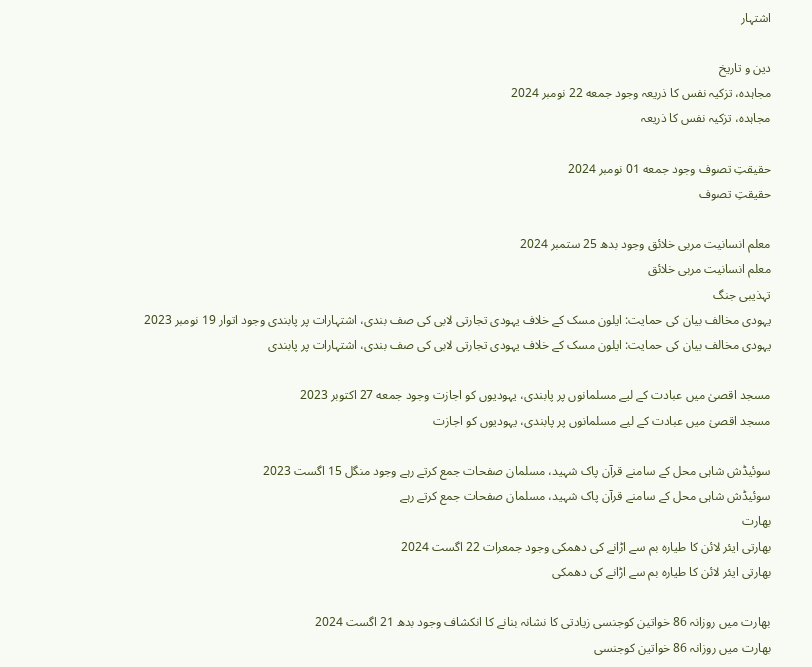اشتہار

دین و تاریخ
مجاہدہ، تزکیہ نفس کا ذریعہ وجود جمعه 22 نومبر 2024
مجاہدہ، تزکیہ نفس کا ذریعہ

حقیقتِ تصوف وجود جمعه 01 نومبر 2024
حقیقتِ تصوف

معلم انسانیت مربی خلائق وجود بدھ 25 ستمبر 2024
معلم انسانیت مربی خلائق
تہذیبی جنگ
یہودی مخالف بیان کی حمایت: ایلون مسک کے خلاف یہودی تجارتی لابی کی صف بندی، اشتہارات پر پابندی وجود اتوار 19 نومبر 2023
یہودی مخالف بیان کی حمایت: ایلون مسک کے خلاف یہودی تجارتی لابی کی صف بندی، اشتہارات پر پابندی

مسجد اقصیٰ میں عبادت کے لیے مسلمانوں پر پابندی، یہودیوں کو اجازت وجود جمعه 27 اکتوبر 2023
مسجد اقصیٰ میں عبادت کے لیے مسلمانوں پر پابندی، یہودیوں کو اجازت

سوئیڈش شاہی محل کے سامنے قرآن پاک شہید، مسلمان صفحات جمع کرتے رہے وجود منگل 15 اگست 2023
سوئیڈش شاہی محل کے سامنے قرآن پاک شہید، مسلمان صفحات جمع کرتے رہے
بھارت
بھارتی ایئر لائن کا طیارہ بم سے اڑانے کی دھمکی وجود جمعرات 22 اگست 2024
بھارتی ایئر لائن کا طیارہ بم سے اڑانے کی دھمکی

بھارت میں روزانہ 86 خواتین کوجنسی زیادتی کا نشانہ بنانے کا انکشاف وجود بدھ 21 اگست 2024
بھارت میں روزانہ 86 خواتین کوجنسی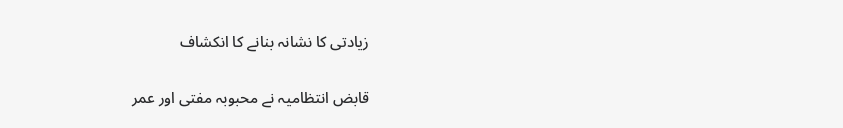زیادتی کا نشانہ بنانے کا انکشاف

قابض انتظامیہ نے محبوبہ مفتی اور عمر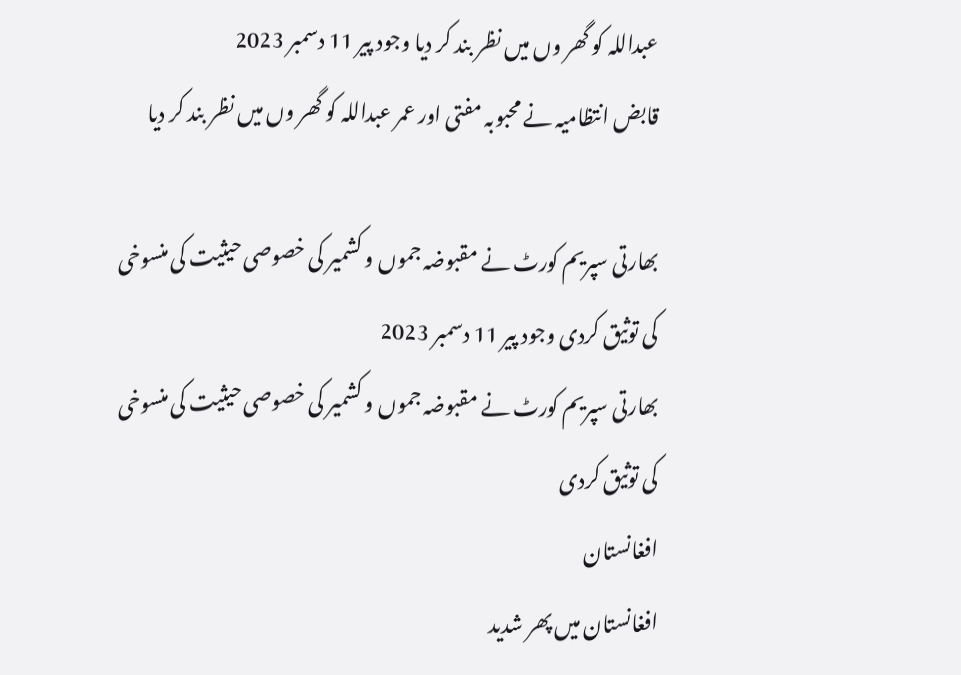عبداللہ کو گھر وں میں نظر بند کر دیا وجود پیر 11 دسمبر 2023
قابض انتظامیہ نے محبوبہ مفتی اور عمر عبداللہ کو گھر وں میں نظر بند کر دیا

بھارتی سپریم کورٹ نے مقبوضہ جموں و کشمیر کی خصوصی حیثیت کی منسوخی کی توثیق کردی وجود پیر 11 دسمبر 2023
بھارتی سپریم کورٹ نے مقبوضہ جموں و کشمیر کی خصوصی حیثیت کی منسوخی کی توثیق کردی
افغانستان
افغانستان میں پھر شدید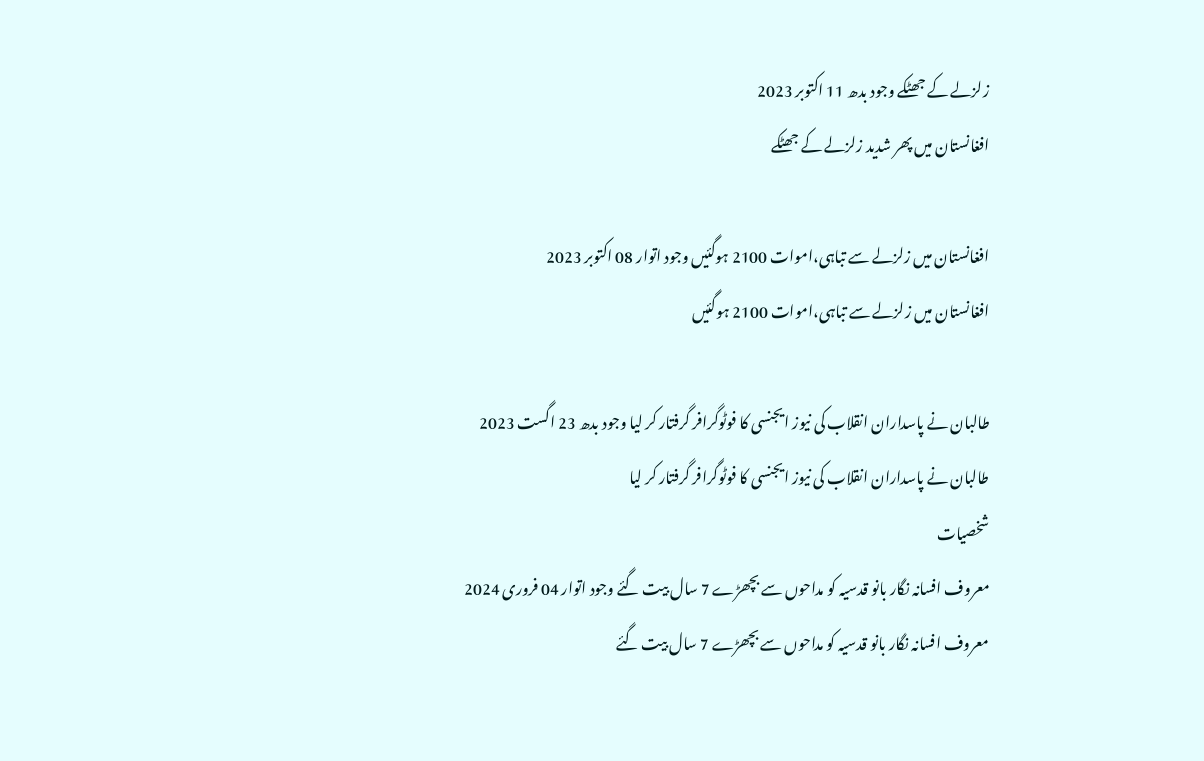زلزلے کے جھٹکے وجود بدھ 11 اکتوبر 2023
افغانستان میں پھر شدید زلزلے کے جھٹکے

افغانستان میں زلزلے سے تباہی،اموات 2100 ہوگئیں وجود اتوار 08 اکتوبر 2023
افغانستان میں زلزلے سے تباہی،اموات 2100 ہوگئیں

طالبان نے پاسداران انقلاب کی نیوز ایجنسی کا فوٹوگرافر گرفتار کر لیا وجود بدھ 23 اگست 2023
طالبان نے پاسداران انقلاب کی نیوز ایجنسی کا فوٹوگرافر گرفتار کر لیا
شخصیات
معروف افسانہ نگار بانو قدسیہ کو مداحوں سے بچھڑے 7 سال بیت گئے وجود اتوار 04 فروری 2024
معروف افسانہ نگار بانو قدسیہ کو مداحوں سے بچھڑے 7 سال بیت گئے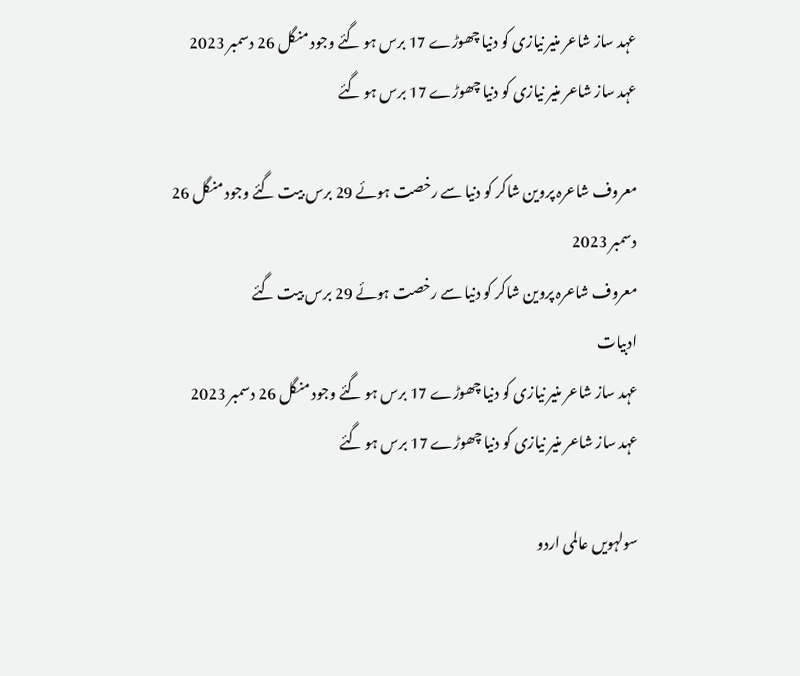عہد ساز شاعر منیر نیازی کو دنیا چھوڑے 17 برس ہو گئے وجود منگل 26 دسمبر 2023
عہد ساز شاعر منیر نیازی کو دنیا چھوڑے 17 برس ہو گئے

معروف شاعرہ پروین شاکر کو دنیا سے رخصت ہوئے 29 برس بیت گئے وجود منگل 26 دسمبر 2023
معروف شاعرہ پروین شاکر کو دنیا سے رخصت ہوئے 29 برس بیت گئے
ادبیات
عہد ساز شاعر منیر نیازی کو دنیا چھوڑے 17 برس ہو گئے وجود منگل 26 دسمبر 2023
عہد ساز شاعر منیر نیازی کو دنیا چھوڑے 17 برس ہو گئے

سولہویں عالمی اردو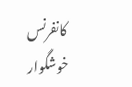کانفرنس خوشگوار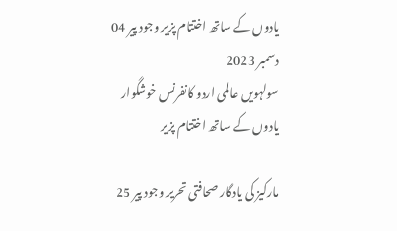یادوں کے ساتھ اختتام پزیر وجود پیر 04 دسمبر 2023
سولہویں عالمی اردو کانفرنس خوشگوار یادوں کے ساتھ اختتام پزیر

مارکیز کی یادگار صحافتی تحریر وجود پیر 25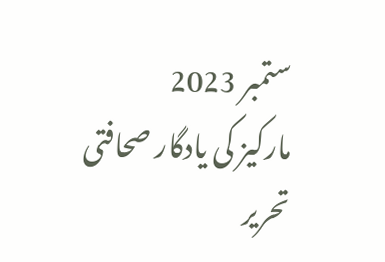ستمبر 2023
مارکیز کی یادگار صحافتی تحریر